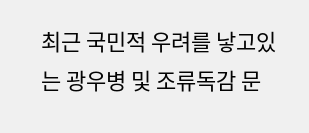최근 국민적 우려를 낳고있는 광우병 및 조류독감 문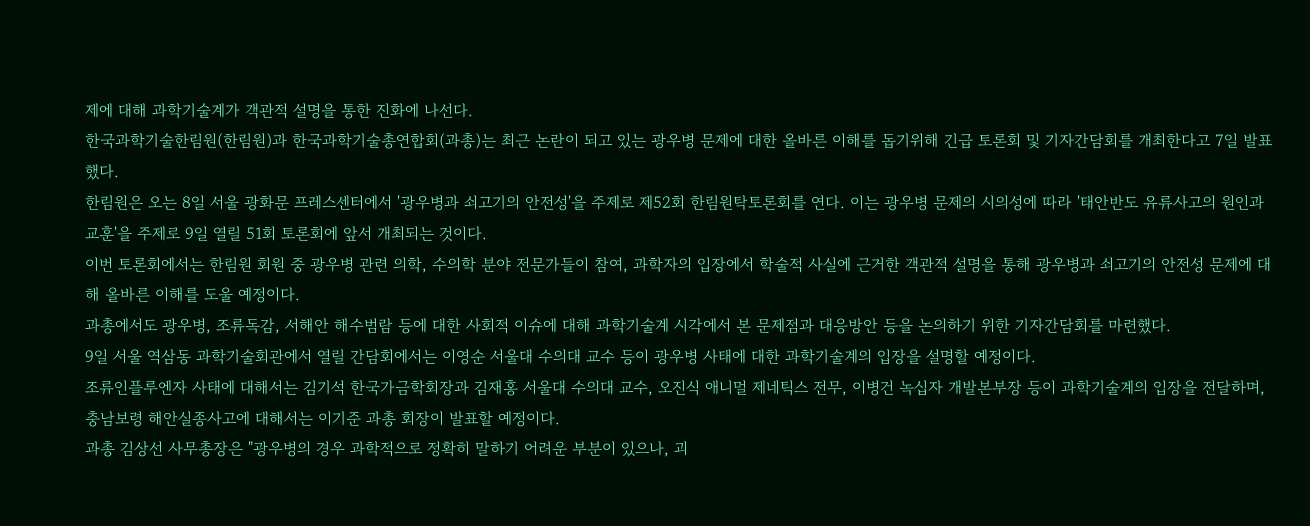제에 대해 과학기술계가 객관적 설명을 통한 진화에 나선다.
한국과학기술한림원(한림원)과 한국과학기술총연합회(과총)는 최근 논란이 되고 있는 광우병 문제에 대한 올바른 이해를 돕기위해 긴급 토론회 및 기자간담회를 개최한다고 7일 발표했다.
한림원은 오는 8일 서울 광화문 프레스센터에서 '광우병과 쇠고기의 안전성'을 주제로 제52회 한림원탁토론회를 연다. 이는 광우병 문제의 시의성에 따라 '태안반도 유류사고의 원인과 교훈'을 주제로 9일 열릴 51회 토론회에 앞서 개최되는 것이다.
이번 토론회에서는 한림원 회원 중 광우병 관련 의학, 수의학 분야 전문가들이 참여, 과학자의 입장에서 학술적 사실에 근거한 객관적 설명을 통해 광우병과 쇠고기의 안전성 문제에 대해 올바른 이해를 도울 예정이다.
과총에서도 광우병, 조류독감, 서해안 해수범람 등에 대한 사회적 이슈에 대해 과학기술계 시각에서 본 문제점과 대응방안 등을 논의하기 위한 기자간담회를 마련했다.
9일 서울 역삼동 과학기술회관에서 열릴 간담회에서는 이영순 서울대 수의대 교수 등이 광우병 사태에 대한 과학기술계의 입장을 설명할 예정이다.
조류인플루엔자 사태에 대해서는 김기석 한국가금학회장과 김재홍 서울대 수의대 교수, 오진식 애니멀 제네틱스 전무, 이병건 녹십자 개발본부장 등이 과학기술계의 입장을 전달하며, 충남보령 해안실종사고에 대해서는 이기준 과총 회장이 발표할 예정이다.
과총 김상선 사무총장은 "광우병의 경우 과학적으로 정확히 말하기 어려운 부분이 있으나, 괴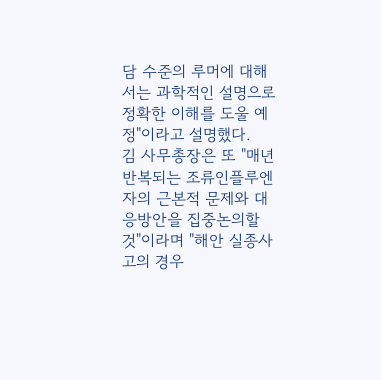담 수준의 루머에 대해서는 과학적인 설명으로 정확한 이해를 도울 예정"이라고 설명했다.
김 사무총장은 또 "매년 반복되는 조류인플루엔자의 근본적 문제와 대응방안을 집중논의할 것"이라며 "해안 실종사고의 경우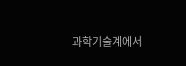과학기술계에서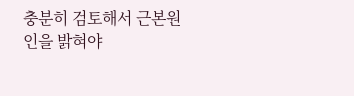충분히 검토해서 근본원인을 밝혀야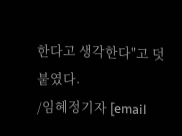한다고 생각한다"고 덧붙였다.
/임혜정기자 [email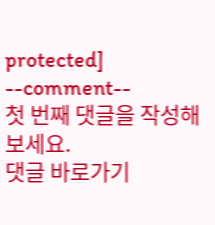protected]
--comment--
첫 번째 댓글을 작성해 보세요.
댓글 바로가기